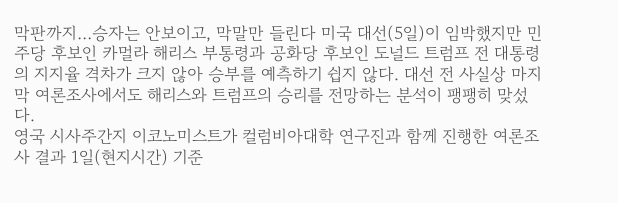막판까지…승자는 안보이고, 막말만 들린다 미국 대선(5일)이 임박했지만 민주당 후보인 카멀라 해리스 부통령과 공화당 후보인 도널드 트럼프 전 대통령의 지지율 격차가 크지 않아 승부를 예측하기 쉽지 않다. 대선 전 사실상 마지막 여론조사에서도 해리스와 트럼프의 승리를 전망하는 분석이 팽팽히 맞섰다.
영국 시사주간지 이코노미스트가 컬럼비아대학 연구진과 함께 진행한 여론조사 결과 1일(현지시간) 기준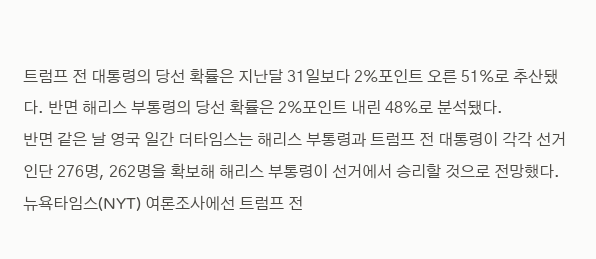트럼프 전 대통령의 당선 확률은 지난달 31일보다 2%포인트 오른 51%로 추산됐다. 반면 해리스 부통령의 당선 확률은 2%포인트 내린 48%로 분석됐다.
반면 같은 날 영국 일간 더타임스는 해리스 부통령과 트럼프 전 대통령이 각각 선거인단 276명, 262명을 확보해 해리스 부통령이 선거에서 승리할 것으로 전망했다. 뉴욕타임스(NYT) 여론조사에선 트럼프 전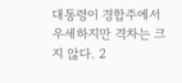대통령이 경합주에서 우세하지만 격차는 크지 않다. 2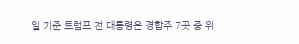일 기준 트럼프 전 대통령은 경합주 7곳 중 위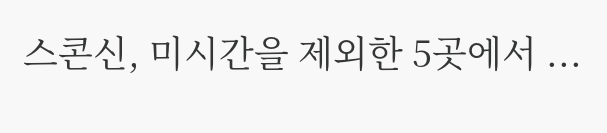스콘신, 미시간을 제외한 5곳에서 ...